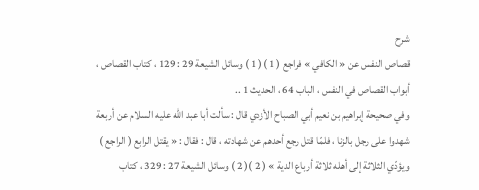شرح
قصاص النفس عن « الكافي » فراجع ( 1 )( 1 ) وسائل الشيعة 29 : 129 ، كتاب القصاص ، أبواب القصاص في النفس ، الباب 64 ، الحديث 1 ..
وفي صحيحة إبراهيم بن نعيم أبي الصباح الأزدي قال : سألت أبا عبد الله عليه السلام عن أربعة شهدوا على رجل بالزنا ، فلمّا قتل رجع أحدهم عن شهادته ، قال : فقال : « يقتل الرابع ( الراجع ) ويؤدّي الثلاثة إلى أهله ثلاثة أرباع الدية » ( 2 )( 2 ) وسائل الشيعة 27 : 329 ، كتاب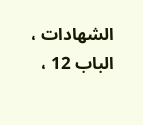الشهادات ، الباب 12 ،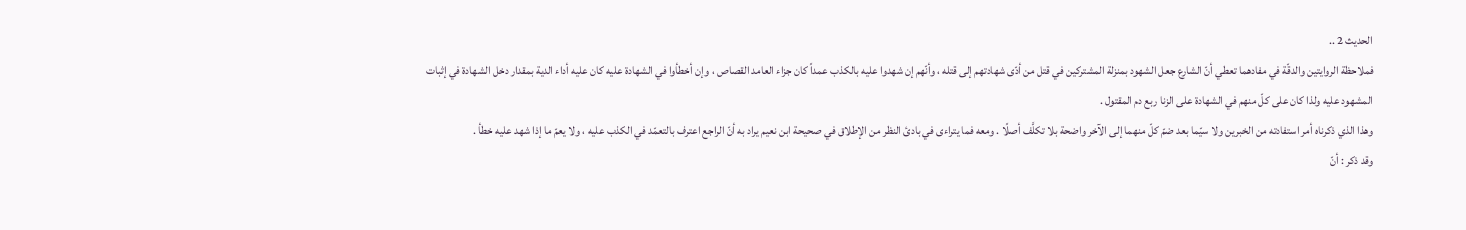الحديث 2 ..
فملاحظة الروايتين والدقّة في مفادهما تعطي أنّ الشارع جعل الشهود بمنزلة المشتركين في قتل من أدّى شهادتهم إلى قتله ، وأنّهم إن شهدوا عليه بالكذب عمداً كان جزاء العامد القصاص ، وإن أخطأوا في الشهادة عليه كان عليه أداء الدية بمقدار دخل الشهادة في إثبات المشهود عليه ولذا كان على كلّ منهم في الشهادة على الزنا ربع دم المقتول .
وهذا الذي ذكرناه أمر استفادته من الخبرين ولا سيّما بعد ضمّ كلّ منهما إلى الآخر واضحة بلا تكلَّف أصلًا . ومعه فما يتراءى في بادئ النظر من الإطلاق في صحيحة ابن نعيم يراد به أنّ الراجع اعترف بالتعمّد في الكذب عليه ، ولا يعمّ ما إذا شهد عليه خطأ .
وقد ذكر : أنّ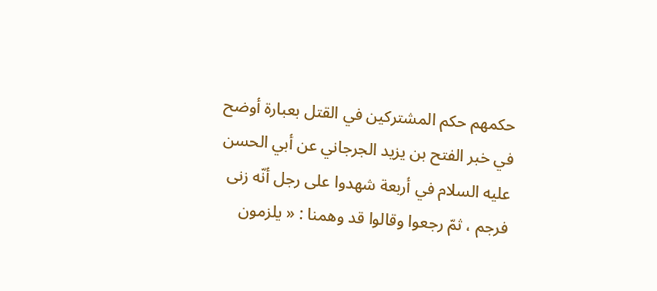حكمهم حكم المشتركين في القتل بعبارة أوضح في خبر الفتح بن يزيد الجرجاني عن أبي الحسن عليه السلام في أربعة شهدوا على رجل أنّه زنى فرجم ، ثمّ رجعوا وقالوا قد وهمنا : « يلزمون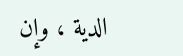الدية ، وإن